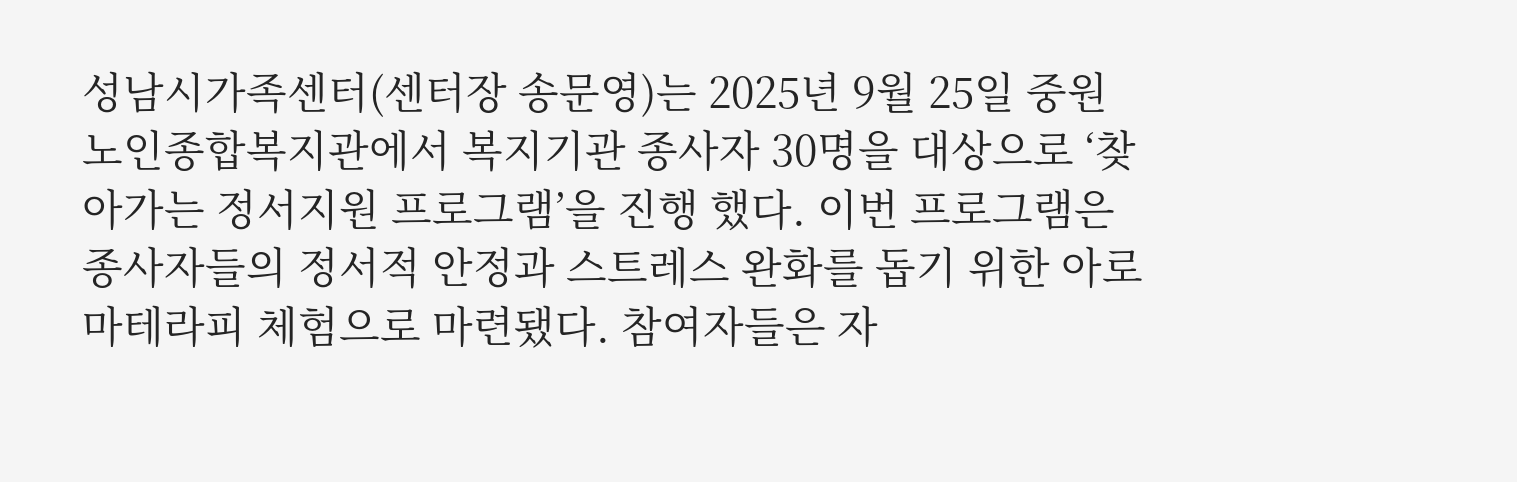성남시가족센터(센터장 송문영)는 2025년 9월 25일 중원노인종합복지관에서 복지기관 종사자 30명을 대상으로 ‘찾아가는 정서지원 프로그램’을 진행 했다. 이번 프로그램은 종사자들의 정서적 안정과 스트레스 완화를 돕기 위한 아로마테라피 체험으로 마련됐다. 참여자들은 자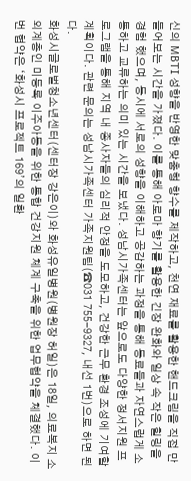신의 MBTI 성향을 반영한 맞춤형 향수를 제작하고, 천연 재료를 활용한 핸드크림을 직접 만들어보는 시간을 가졌다. 이를 통해 아로마 향기를 활용한 긴장 완화와 일상 속 작은 힐링을 경험 했으며, 동시에 서로의 성향을 이해하고 공감하는 과정을 통해 동료들과 자연스럽게 소통하고 교류하는 의미 있는 시간을 보냈다. 성남시가족센터는 앞으로도 다양한 정서지원 프로그램을 통해 지역 내 종사자들의 심리적 안정을 도모하고, 건강한 근무 환경 조성에 기여할 계획이다. 관련 문의는 성남시가족센터 가족지원팀(☎031 755-9327, 내선 1번)으로 하면 된다.
화성시글로벌청소년센터(센터장 강은이)와 화성유일병원(병원장 허일)은 18일, 의료복지 소외계층인 미등록 이주아동을 위한 통합 건강지원 체계 구축을 위한 업무협약을 체결했다. 이번 협약은 ‘화성시 프로젝트 169’의 일환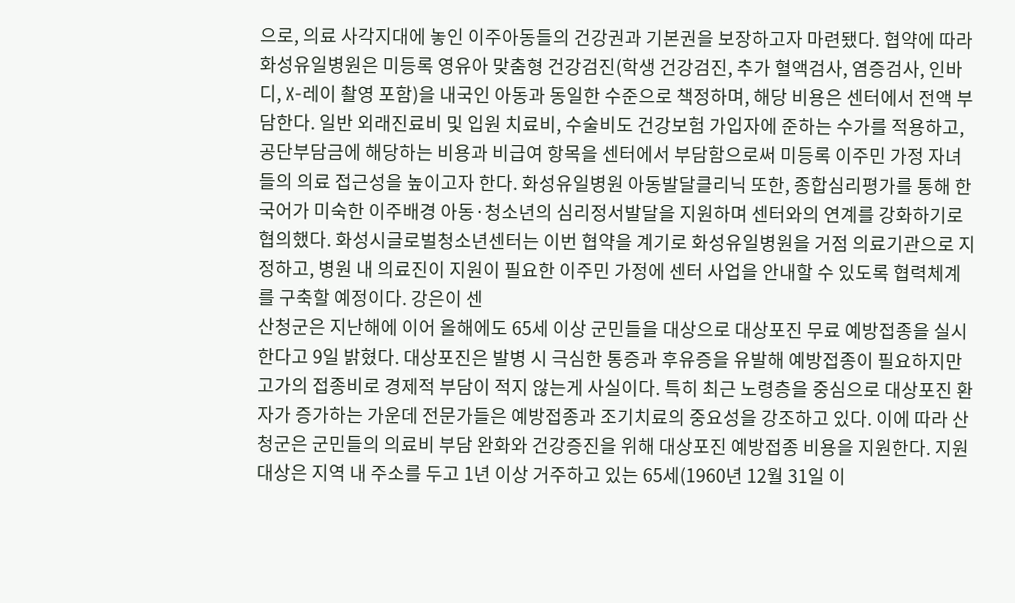으로, 의료 사각지대에 놓인 이주아동들의 건강권과 기본권을 보장하고자 마련됐다. 협약에 따라 화성유일병원은 미등록 영유아 맞춤형 건강검진(학생 건강검진, 추가 혈액검사, 염증검사, 인바디, X-레이 촬영 포함)을 내국인 아동과 동일한 수준으로 책정하며, 해당 비용은 센터에서 전액 부담한다. 일반 외래진료비 및 입원 치료비, 수술비도 건강보험 가입자에 준하는 수가를 적용하고, 공단부담금에 해당하는 비용과 비급여 항목을 센터에서 부담함으로써 미등록 이주민 가정 자녀들의 의료 접근성을 높이고자 한다. 화성유일병원 아동발달클리닉 또한, 종합심리평가를 통해 한국어가 미숙한 이주배경 아동·청소년의 심리정서발달을 지원하며 센터와의 연계를 강화하기로 협의했다. 화성시글로벌청소년센터는 이번 협약을 계기로 화성유일병원을 거점 의료기관으로 지정하고, 병원 내 의료진이 지원이 필요한 이주민 가정에 센터 사업을 안내할 수 있도록 협력체계를 구축할 예정이다. 강은이 센
산청군은 지난해에 이어 올해에도 65세 이상 군민들을 대상으로 대상포진 무료 예방접종을 실시한다고 9일 밝혔다. 대상포진은 발병 시 극심한 통증과 후유증을 유발해 예방접종이 필요하지만 고가의 접종비로 경제적 부담이 적지 않는게 사실이다. 특히 최근 노령층을 중심으로 대상포진 환자가 증가하는 가운데 전문가들은 예방접종과 조기치료의 중요성을 강조하고 있다. 이에 따라 산청군은 군민들의 의료비 부담 완화와 건강증진을 위해 대상포진 예방접종 비용을 지원한다. 지원 대상은 지역 내 주소를 두고 1년 이상 거주하고 있는 65세(1960년 12월 31일 이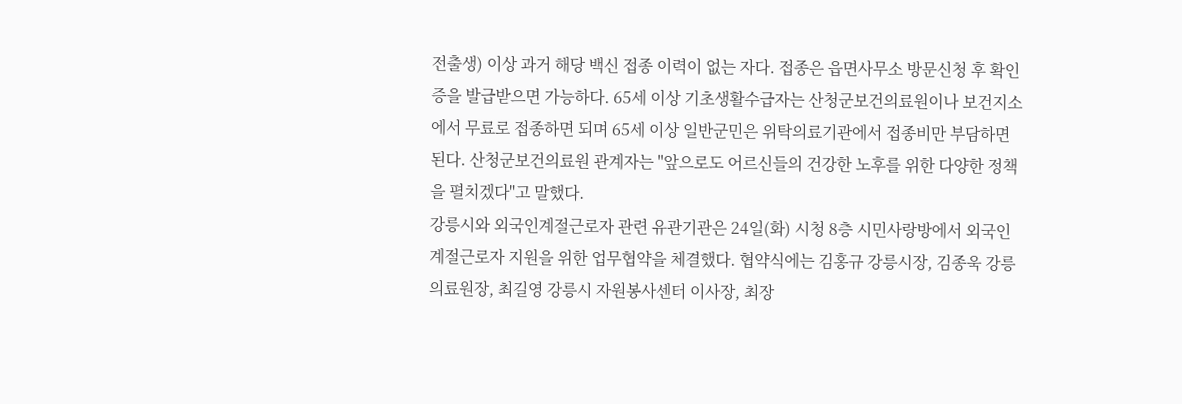전출생) 이상 과거 해당 백신 접종 이력이 없는 자다. 접종은 읍면사무소 방문신청 후 확인증을 발급받으면 가능하다. 65세 이상 기초생활수급자는 산청군보건의료원이나 보건지소에서 무료로 접종하면 되며 65세 이상 일반군민은 위탁의료기관에서 접종비만 부담하면 된다. 산청군보건의료원 관계자는 "앞으로도 어르신들의 건강한 노후를 위한 다양한 정책을 펼치겠다"고 말했다.
강릉시와 외국인계절근로자 관련 유관기관은 24일(화) 시청 8층 시민사랑방에서 외국인 계절근로자 지원을 위한 업무협약을 체결했다. 협약식에는 김홍규 강릉시장, 김종욱 강릉의료원장, 최길영 강릉시 자원봉사센터 이사장, 최장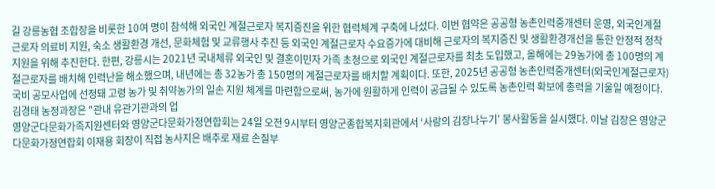길 강릉농협 조합장을 비롯한 10여 명이 참석해 외국인 계절근로자 복지증진을 위한 협력체계 구축에 나섰다. 이번 협약은 공공형 농촌인력중개센터 운영, 외국인계절근로자 의료비 지원, 숙소 생활환경 개선, 문화체험 및 교류행사 추진 등 외국인 계절근로자 수요증가에 대비해 근로자의 복지증진 및 생활환경개선을 통한 안정적 정착지원을 위해 추진한다. 한편, 강릉시는 2021년 국내체류 외국인 및 결혼이민자 가족 초청으로 외국인 계절근로자를 최초 도입했고, 올해에는 29농가에 총 100명의 계절근로자를 배치해 인력난을 해소했으며, 내년에는 총 32농가 총 150명의 계절근로자를 배치할 계획이다. 또한, 2025년 공공형 농촌인력중개센터(외국인계절근로자) 국비 공모사업에 선정돼 고령 농가 및 취약농가의 일손 지원 체계를 마련함으로써, 농가에 원활하게 인력이 공급될 수 있도록 농촌인력 확보에 총력을 기울일 예정이다. 김경태 농정과장은 "관내 유관기관과의 업
영양군다문화가족지원센터와 영양군다문화가정연합회는 24일 오전 9시부터 영양군종합복지회관에서 ‘사랑의 김장나누기’ 봉사활동을 실시했다. 이날 김장은 영양군다문화가정연합회 이재용 회장이 직접 농사지은 배추로 재료 손질부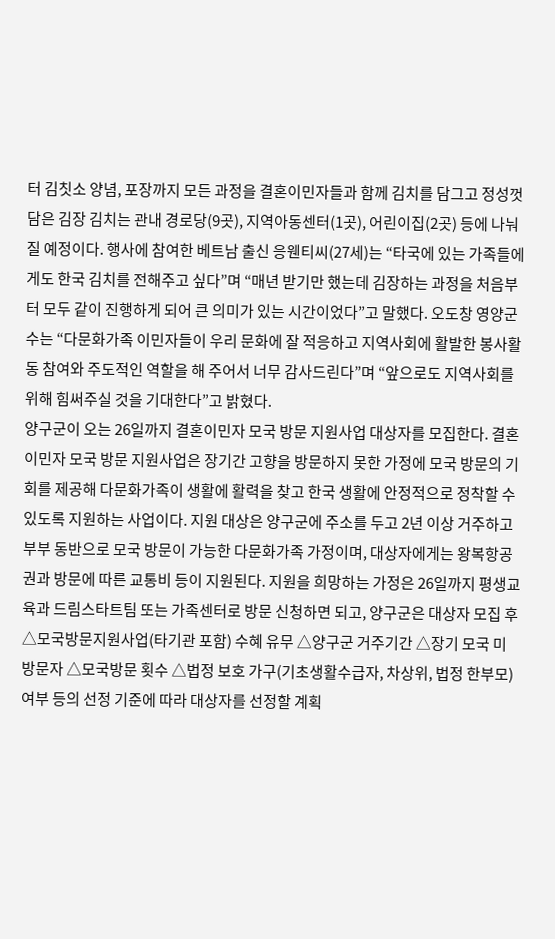터 김칫소 양념, 포장까지 모든 과정을 결혼이민자들과 함께 김치를 담그고 정성껏 담은 김장 김치는 관내 경로당(9곳), 지역아동센터(1곳), 어린이집(2곳) 등에 나눠질 예정이다. 행사에 참여한 베트남 출신 응웬티씨(27세)는 “타국에 있는 가족들에게도 한국 김치를 전해주고 싶다”며 “매년 받기만 했는데 김장하는 과정을 처음부터 모두 같이 진행하게 되어 큰 의미가 있는 시간이었다”고 말했다. 오도창 영양군수는 “다문화가족 이민자들이 우리 문화에 잘 적응하고 지역사회에 활발한 봉사활동 참여와 주도적인 역할을 해 주어서 너무 감사드린다”며 “앞으로도 지역사회를 위해 힘써주실 것을 기대한다”고 밝혔다.
양구군이 오는 26일까지 결혼이민자 모국 방문 지원사업 대상자를 모집한다. 결혼이민자 모국 방문 지원사업은 장기간 고향을 방문하지 못한 가정에 모국 방문의 기회를 제공해 다문화가족이 생활에 활력을 찾고 한국 생활에 안정적으로 정착할 수 있도록 지원하는 사업이다. 지원 대상은 양구군에 주소를 두고 2년 이상 거주하고 부부 동반으로 모국 방문이 가능한 다문화가족 가정이며, 대상자에게는 왕복항공권과 방문에 따른 교통비 등이 지원된다. 지원을 희망하는 가정은 26일까지 평생교육과 드림스타트팀 또는 가족센터로 방문 신청하면 되고, 양구군은 대상자 모집 후 △모국방문지원사업(타기관 포함) 수혜 유무 △양구군 거주기간 △장기 모국 미방문자 △모국방문 횟수 △법정 보호 가구(기초생활수급자, 차상위, 법정 한부모) 여부 등의 선정 기준에 따라 대상자를 선정할 계획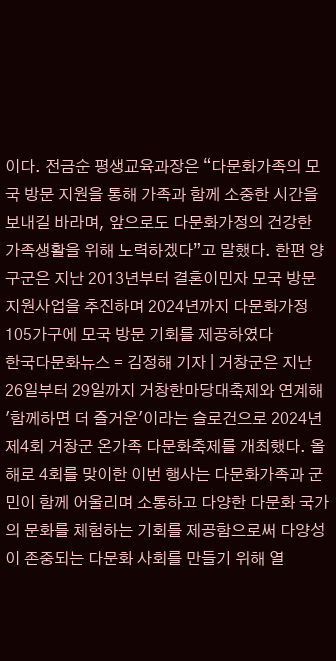이다. 전금순 평생교육과장은 “다문화가족의 모국 방문 지원을 통해 가족과 함께 소중한 시간을 보내길 바라며, 앞으로도 다문화가정의 건강한 가족생활을 위해 노력하겠다”고 말했다. 한편 양구군은 지난 2013년부터 결혼이민자 모국 방문 지원사업을 추진하며 2024년까지 다문화가정 105가구에 모국 방문 기회를 제공하였다
한국다문화뉴스 = 김정해 기자 | 거창군은 지난 26일부터 29일까지 거창한마당대축제와 연계해 '함께하면 더 즐거운'이라는 슬로건으로 2024년 제4회 거창군 온가족 다문화축제를 개최했다. 올해로 4회를 맞이한 이번 행사는 다문화가족과 군민이 함께 어울리며 소통하고 다양한 다문화 국가의 문화를 체험하는 기회를 제공함으로써 다양성이 존중되는 다문화 사회를 만들기 위해 열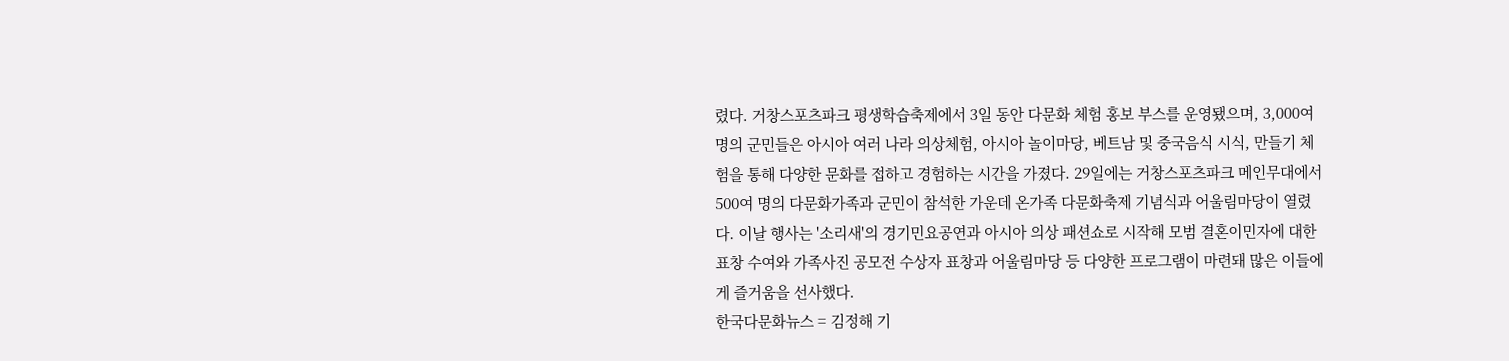렸다. 거창스포츠파크 평생학습축제에서 3일 동안 다문화 체험 홍보 부스를 운영됐으며, 3,000여 명의 군민들은 아시아 여러 나라 의상체험, 아시아 놀이마당, 베트남 및 중국음식 시식, 만들기 체험을 통해 다양한 문화를 접하고 경험하는 시간을 가졌다. 29일에는 거창스포츠파크 메인무대에서 500여 명의 다문화가족과 군민이 참석한 가운데 온가족 다문화축제 기념식과 어울림마당이 열렸다. 이날 행사는 '소리새'의 경기민요공연과 아시아 의상 패션쇼로 시작해 모범 결혼이민자에 대한 표창 수여와 가족사진 공모전 수상자 표창과 어울림마당 등 다양한 프로그램이 마련돼 많은 이들에게 즐거움을 선사했다.
한국다문화뉴스 = 김정해 기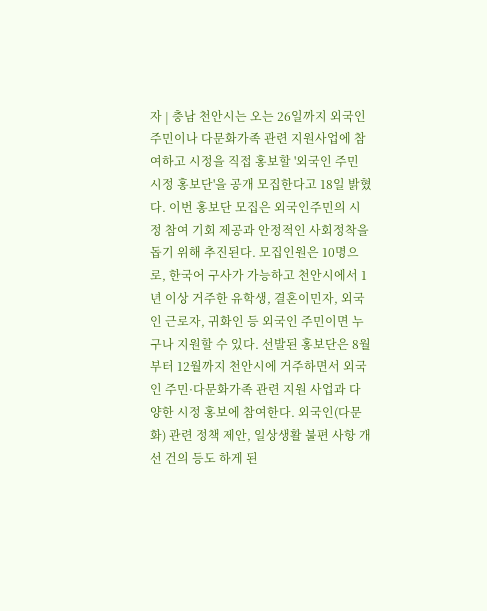자 | 충남 천안시는 오는 26일까지 외국인 주민이나 다문화가족 관련 지원사업에 참여하고 시정을 직접 홍보할 '외국인 주민 시정 홍보단'을 공개 모집한다고 18일 밝혔다. 이번 홍보단 모집은 외국인주민의 시정 참여 기회 제공과 안정적인 사회정착을 돕기 위해 추진된다. 모집인원은 10명으로, 한국어 구사가 가능하고 천안시에서 1년 이상 거주한 유학생, 결혼이민자, 외국인 근로자, 귀화인 등 외국인 주민이면 누구나 지원할 수 있다. 선발된 홍보단은 8월부터 12월까지 천안시에 거주하면서 외국인 주민·다문화가족 관련 지원 사업과 다양한 시정 홍보에 참여한다. 외국인(다문화) 관련 정책 제안, 일상생활 불편 사항 개선 건의 등도 하게 된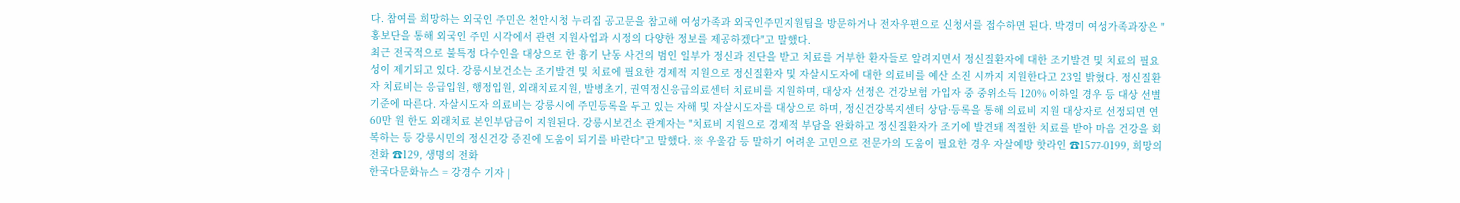다. 참여를 희망하는 외국인 주민은 천안시청 누리집 공고문을 참고해 여성가족과 외국인주민지원팀을 방문하거나 전자우편으로 신청서를 접수하면 된다. 박경미 여성가족과장은 "홍보단을 통해 외국인 주민 시각에서 관련 지원사업과 시정의 다양한 정보를 제공하겠다"고 말했다.
최근 전국적으로 불특정 다수인을 대상으로 한 흉기 난동 사건의 범인 일부가 정신과 진단을 받고 치료를 거부한 환자들로 알려지면서 정신질환자에 대한 조기발견 및 치료의 필요성이 제기되고 있다. 강릉시보건소는 조기발견 및 치료에 필요한 경제적 지원으로 정신질환자 및 자살시도자에 대한 의료비를 예산 소진 시까지 지원한다고 23일 밝혔다. 정신질환자 치료비는 응급입원, 행정입원, 외래치료지원, 발병초기, 권역정신응급의료센터 치료비를 지원하며, 대상자 선정은 건강보험 가입자 중 중위소득 120% 이하일 경우 등 대상 선별기준에 따른다. 자살시도자 의료비는 강릉시에 주민등록을 두고 있는 자해 및 자살시도자를 대상으로 하며, 정신건강복지센터 상담·등록을 통해 의료비 지원 대상자로 선정되면 연 60만 원 한도 외래치료 본인부담금이 지원된다. 강릉시보건소 관계자는 "치료비 지원으로 경제적 부담을 완화하고 정신질환자가 조기에 발견돼 적절한 치료를 받아 마음 건강을 회복하는 등 강릉시민의 정신건강 증진에 도움이 되기를 바란다"고 말했다. ※ 우울감 등 말하기 어려운 고민으로 전문가의 도움이 필요한 경우 자살예방 핫라인 ☎1577-0199, 희망의 전화 ☎129, 생명의 전화
한국다문화뉴스 = 강경수 기자 |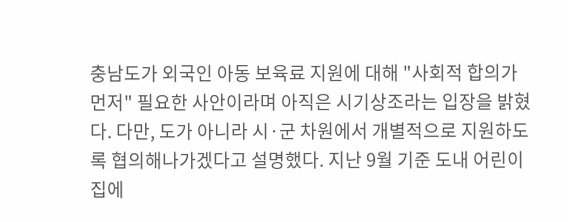충남도가 외국인 아동 보육료 지원에 대해 "사회적 합의가 먼저" 필요한 사안이라며 아직은 시기상조라는 입장을 밝혔다. 다만, 도가 아니라 시·군 차원에서 개별적으로 지원하도록 협의해나가겠다고 설명했다. 지난 9월 기준 도내 어린이집에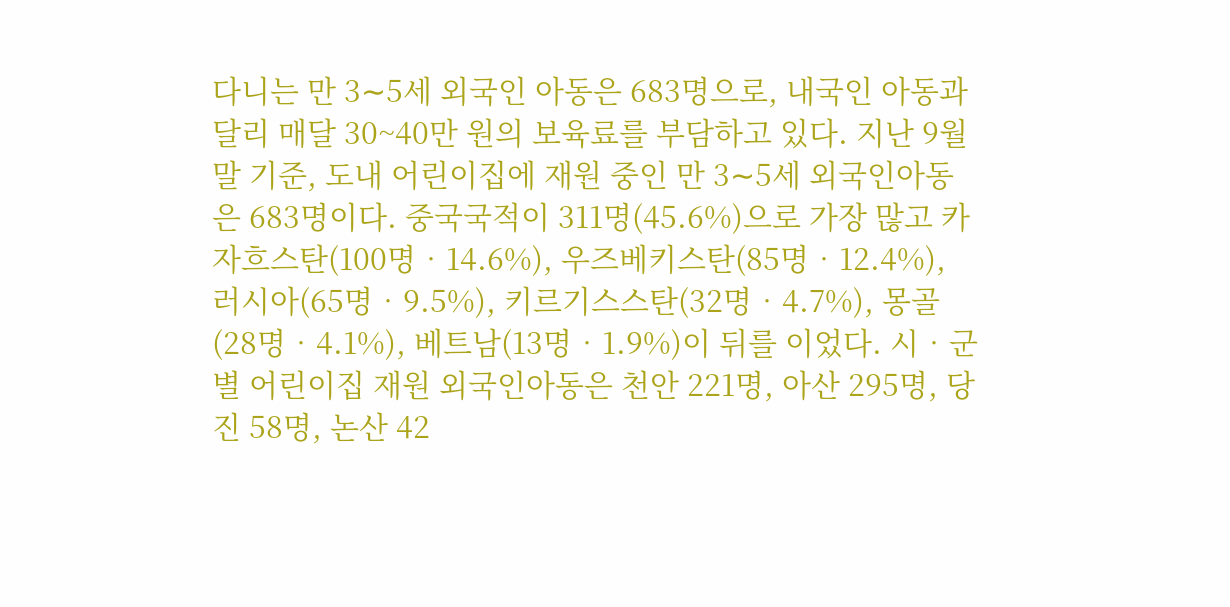다니는 만 3∼5세 외국인 아동은 683명으로, 내국인 아동과 달리 매달 30~40만 원의 보육료를 부담하고 있다. 지난 9월 말 기준, 도내 어린이집에 재원 중인 만 3∼5세 외국인아동은 683명이다. 중국국적이 311명(45.6%)으로 가장 많고 카자흐스탄(100명‧14.6%), 우즈베키스탄(85명‧12.4%), 러시아(65명‧9.5%), 키르기스스탄(32명‧4.7%), 몽골(28명‧4.1%), 베트남(13명‧1.9%)이 뒤를 이었다. 시‧군별 어린이집 재원 외국인아동은 천안 221명, 아산 295명, 당진 58명, 논산 42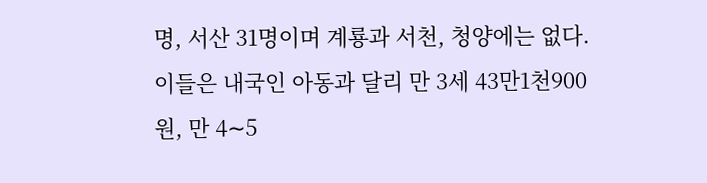명, 서산 31명이며 계룡과 서천, 청양에는 없다. 이들은 내국인 아동과 달리 만 3세 43만1천900원, 만 4∼5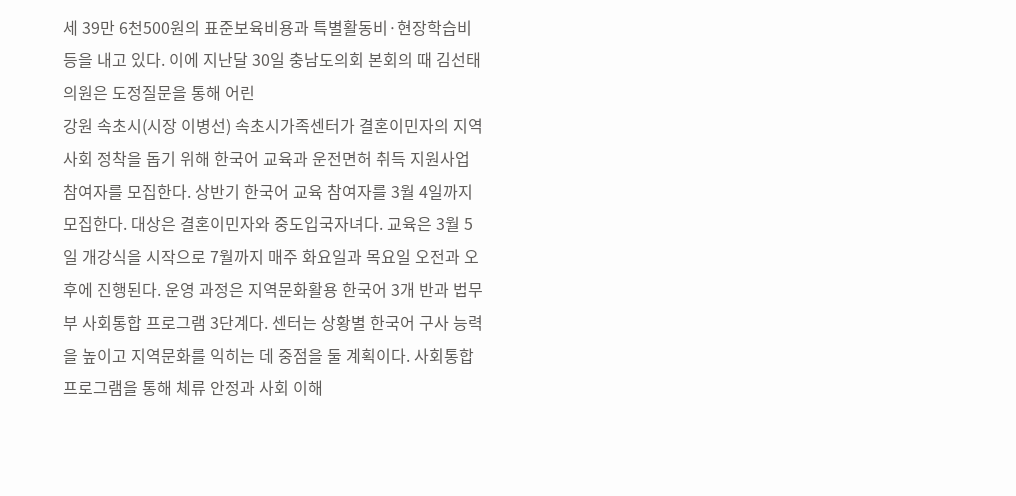세 39만 6천500원의 표준보육비용과 특별활동비·현장학습비 등을 내고 있다. 이에 지난달 30일 충남도의회 본회의 때 김선태 의원은 도정질문을 통해 어린
강원 속초시(시장 이병선) 속초시가족센터가 결혼이민자의 지역사회 정착을 돕기 위해 한국어 교육과 운전면허 취득 지원사업 참여자를 모집한다. 상반기 한국어 교육 참여자를 3월 4일까지 모집한다. 대상은 결혼이민자와 중도입국자녀다. 교육은 3월 5일 개강식을 시작으로 7월까지 매주 화요일과 목요일 오전과 오후에 진행된다. 운영 과정은 지역문화활용 한국어 3개 반과 법무부 사회통합 프로그램 3단계다. 센터는 상황별 한국어 구사 능력을 높이고 지역문화를 익히는 데 중점을 둘 계획이다. 사회통합 프로그램을 통해 체류 안정과 사회 이해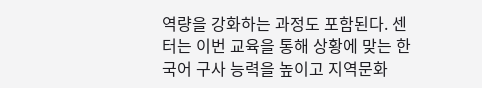역량을 강화하는 과정도 포함된다. 센터는 이번 교육을 통해 상황에 맞는 한국어 구사 능력을 높이고 지역문화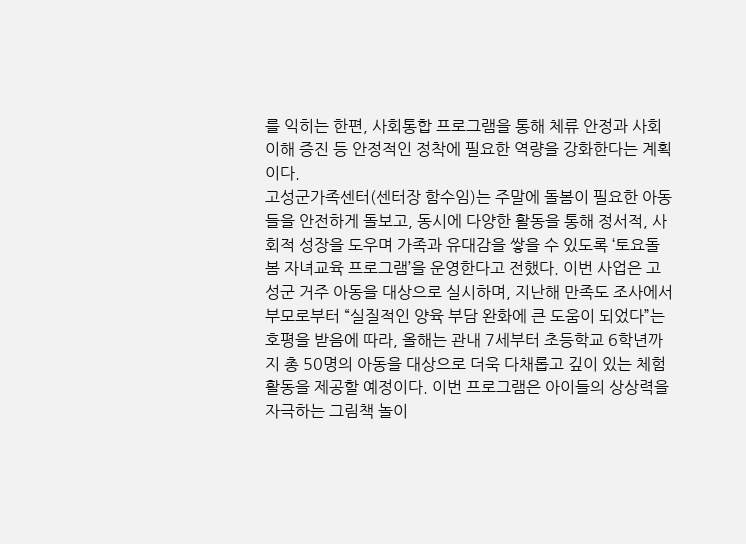를 익히는 한편, 사회통합 프로그램을 통해 체류 안정과 사회 이해 증진 등 안정적인 정착에 필요한 역량을 강화한다는 계획이다.
고성군가족센터(센터장 함수임)는 주말에 돌봄이 필요한 아동들을 안전하게 돌보고, 동시에 다양한 활동을 통해 정서적, 사회적 성장을 도우며 가족과 유대감을 쌓을 수 있도록 ‘토요돌봄 자녀교육 프로그램’을 운영한다고 전했다. 이번 사업은 고성군 거주 아동을 대상으로 실시하며, 지난해 만족도 조사에서 부모로부터 “실질적인 양육 부담 완화에 큰 도움이 되었다”는 호평을 받음에 따라, 올해는 관내 7세부터 초등학교 6학년까지 총 50명의 아동을 대상으로 더욱 다채롭고 깊이 있는 체험 활동을 제공할 예정이다. 이번 프로그램은 아이들의 상상력을 자극하는 그림책 놀이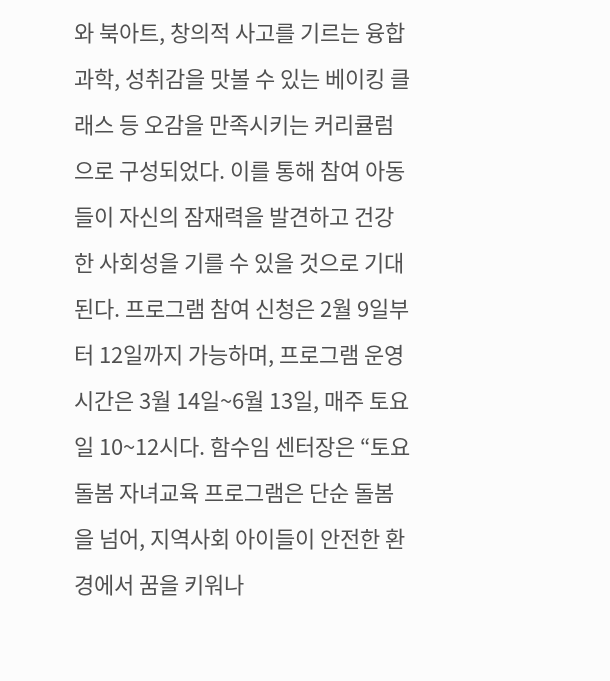와 북아트, 창의적 사고를 기르는 융합 과학, 성취감을 맛볼 수 있는 베이킹 클래스 등 오감을 만족시키는 커리큘럼으로 구성되었다. 이를 통해 참여 아동들이 자신의 잠재력을 발견하고 건강한 사회성을 기를 수 있을 것으로 기대된다. 프로그램 참여 신청은 2월 9일부터 12일까지 가능하며, 프로그램 운영 시간은 3월 14일~6월 13일, 매주 토요일 10~12시다. 함수임 센터장은 “토요돌봄 자녀교육 프로그램은 단순 돌봄을 넘어, 지역사회 아이들이 안전한 환경에서 꿈을 키워나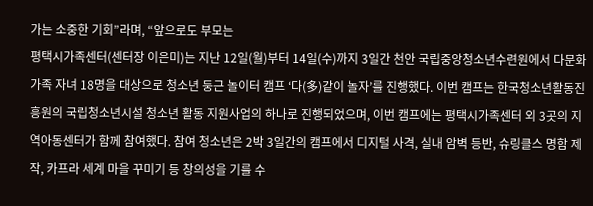가는 소중한 기회”라며, “앞으로도 부모는
평택시가족센터(센터장 이은미)는 지난 12일(월)부터 14일(수)까지 3일간 천안 국립중앙청소년수련원에서 다문화가족 자녀 18명을 대상으로 청소년 둥근 놀이터 캠프 ‘다(多)같이 놀자’를 진행했다. 이번 캠프는 한국청소년활동진흥원의 국립청소년시설 청소년 활동 지원사업의 하나로 진행되었으며, 이번 캠프에는 평택시가족센터 외 3곳의 지역아동센터가 함께 참여했다. 참여 청소년은 2박 3일간의 캠프에서 디지털 사격, 실내 암벽 등반, 슈링클스 명함 제작, 카프라 세계 마을 꾸미기 등 창의성을 기를 수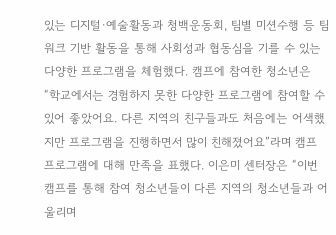있는 디지털·예술활동과 청백운동회, 팀별 미션수행 등 팀워크 기반 활동을 통해 사회성과 협동심을 기를 수 있는 다양한 프로그램을 체험했다. 캠프에 참여한 청소년은 “학교에서는 경험하지 못한 다양한 프로그램에 참여할 수 있어 좋았어요. 다른 지역의 친구들과도 처음에는 어색했지만 프로그램을 진행하면서 많이 친해졌어요”라며 캠프 프로그램에 대해 만족을 표했다. 이은미 센터장은 “이번 캠프를 통해 참여 청소년들이 다른 지역의 청소년들과 어울리며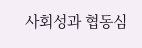사회성과 협동심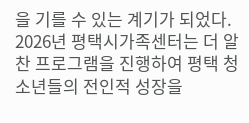을 기를 수 있는 계기가 되었다. 2026년 평택시가족센터는 더 알찬 프로그램을 진행하여 평택 청소년들의 전인적 성장을